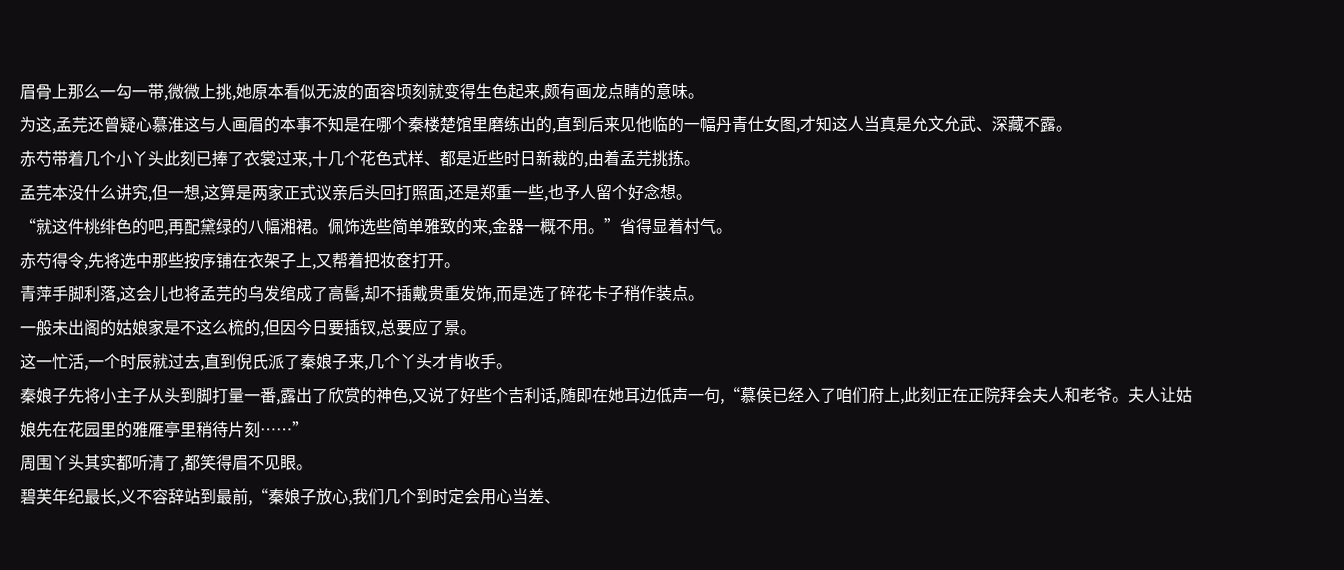眉骨上那么一勾一带,微微上挑,她原本看似无波的面容顷刻就变得生色起来,颇有画龙点睛的意味。
为这,孟芫还曾疑心慕淮这与人画眉的本事不知是在哪个秦楼楚馆里磨练出的,直到后来见他临的一幅丹青仕女图,才知这人当真是允文允武、深藏不露。
赤芍带着几个小丫头此刻已捧了衣裳过来,十几个花色式样、都是近些时日新裁的,由着孟芫挑拣。
孟芫本没什么讲究,但一想,这算是两家正式议亲后头回打照面,还是郑重一些,也予人留个好念想。
“就这件桃绯色的吧,再配黛绿的八幅湘裙。佩饰选些简单雅致的来,金器一概不用。”省得显着村气。
赤芍得令,先将选中那些按序铺在衣架子上,又帮着把妆奁打开。
青萍手脚利落,这会儿也将孟芫的乌发绾成了高髻,却不插戴贵重发饰,而是选了碎花卡子稍作装点。
一般未出阁的姑娘家是不这么梳的,但因今日要插钗,总要应了景。
这一忙活,一个时辰就过去,直到倪氏派了秦娘子来,几个丫头才肯收手。
秦娘子先将小主子从头到脚打量一番,露出了欣赏的神色,又说了好些个吉利话,随即在她耳边低声一句,“慕侯已经入了咱们府上,此刻正在正院拜会夫人和老爷。夫人让姑娘先在花园里的雅雁亭里稍待片刻……”
周围丫头其实都听清了,都笑得眉不见眼。
碧芙年纪最长,义不容辞站到最前,“秦娘子放心,我们几个到时定会用心当差、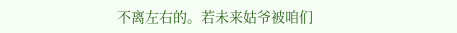不离左右的。若未来姑爷被咱们